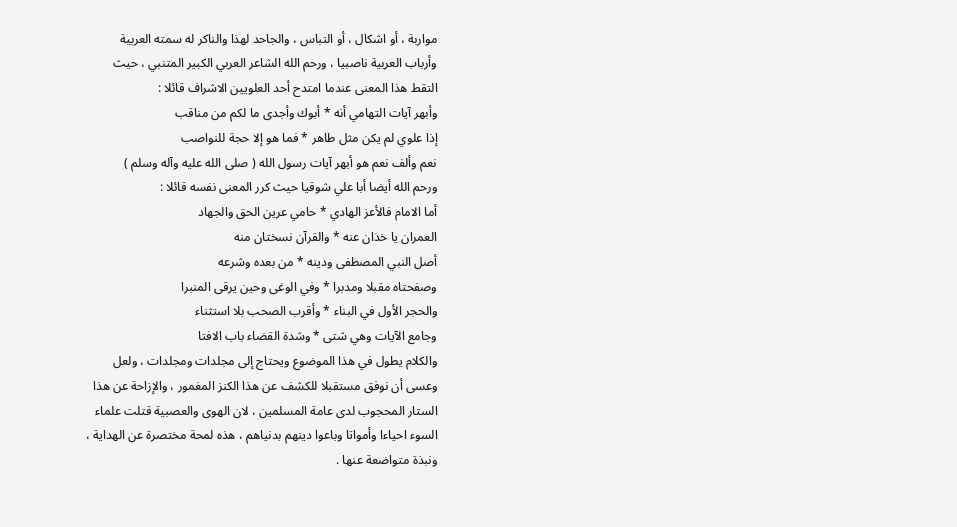مواربة ، أو اشكال ، أو التباس ، والجاحد لهذا والناكر له سمته العربية
وأرباب العربية ناصبيا ، ورحم الله الشاعر العربي الكبير المتنبي ، حيث
التقط هذا المعنى عندما امتدح أحد العلويين الاشراف قائلا :
وأبهر آيات التهامي أنه * أبوك وأجدى ما لكم من مناقب
إذا علوي لم يكن مثل طاهر * فما هو إلا حجة للنواصب
نعم وألف نعم هو أبهر آيات رسول الله ( صلى الله عليه وآله وسلم )
ورحم الله أيضا أبا علي شوقيا حيث كرر المعنى نفسه قائلا :
أما الامام فالأعز الهادي * حامي عرين الحق والجهاد
العمران يا خذان عنه * والقرآن نسختان منه
أصل النبي المصطفى ودينه * من بعده وشرعه
وصفحتاه مقبلا ومدبرا * وفي الوغى وحين يرقى المنبرا
والحجر الأول في البناء * وأقرب الصحب بلا استثناء
وجامع الآيات وهي شتى * وشدة القضاء باب الافتا
والكلام يطول في هذا الموضوع ويحتاج إلى مجلدات ومجلدات ، ولعل
وعسى أن نوفق مستقبلا للكشف عن هذا الكنز المغمور ، والإزاحة عن هذا
الستار المحجوب لدى عامة المسلمين ، لان الهوى والعصبية قتلت علماء
السوء احياءا وأمواتا وباعوا دينهم بدنياهم ، هذه لمحة مختصرة عن الهداية ،
ونبذة متواضعة عنها .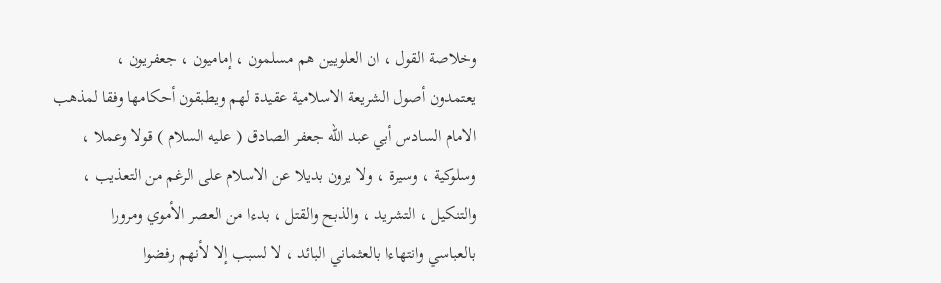وخلاصة القول ، ان العلويين هم مسلمون ، إماميون ، جعفريون ،
يعتمدون أصول الشريعة الاسلامية عقيدة لهم ويطبقون أحكامها وفقا لمذهب
الامام السادس أبي عبد الله جعفر الصادق ( عليه السلام ) قولا وعملا ،
وسلوكية ، وسيرة ، ولا يرون بديلا عن الاسلام على الرغم من التعذيب ،
والتنكيل ، التشريد ، والذبح والقتل ، بدءا من العصر الأموي ومرورا
بالعباسي وانتهاءا بالعثماني البائد ، لا لسبب إلا لأنهم رفضوا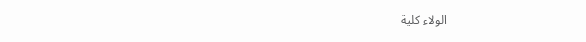الولاء كلية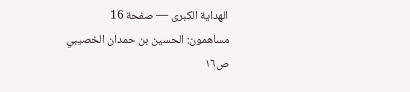الهداية الكبرى — صفحة 16
مساهمون: الحسين بن حمدان الخصيبي
ص١٦